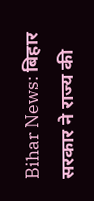Bihar News: बिहार सरकार ने राज्य की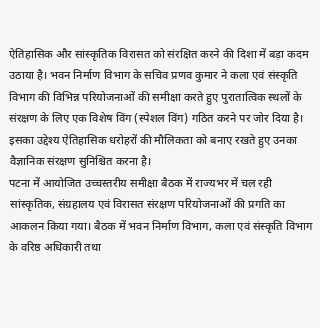ऐतिहासिक और सांस्कृतिक विरासत को संरक्षित करने की दिशा में बड़ा कदम उठाया है। भवन निर्माण विभाग के सचिव प्रणव कुमार ने कला एवं संस्कृति विभाग की विभिन्न परियोजनाओं की समीक्षा करते हुए पुरातात्विक स्थलों के संरक्षण के लिए एक विशेष विंग (स्पेशल विंग) गठित करने पर जोर दिया है। इसका उद्देश्य ऐतिहासिक धरोहरों की मौलिकता को बनाए रखते हुए उनका वैज्ञानिक संरक्षण सुनिश्चित करना है।
पटना में आयोजित उच्चस्तरीय समीक्षा बैठक में राज्यभर में चल रही सांस्कृतिक, संग्रहालय एवं विरासत संरक्षण परियोजनाओं की प्रगति का आकलन किया गया। बैठक में भवन निर्माण विभाग, कला एवं संस्कृति विभाग के वरिष्ठ अधिकारी तथा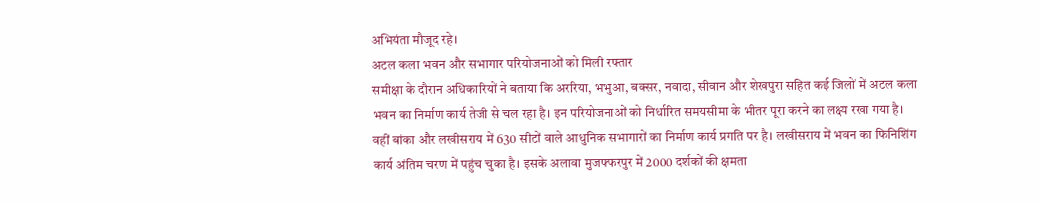अभियंता मौजूद रहे।
अटल कला भवन और सभागार परियोजनाओं को मिली रफ्तार
समीक्षा के दौरान अधिकारियों ने बताया कि अररिया, भभुआ, बक्सर, नवादा, सीवान और शेखपुरा सहित कई जिलों में अटल कला भवन का निर्माण कार्य तेजी से चल रहा है। इन परियोजनाओं को निर्धारित समयसीमा के भीतर पूरा करने का लक्ष्य रखा गया है।
वहीं बांका और लखीसराय में 630 सीटों वाले आधुनिक सभागारों का निर्माण कार्य प्रगति पर है। लखीसराय में भवन का फिनिशिंग कार्य अंतिम चरण में पहुंच चुका है। इसके अलावा मुजफ्फरपुर में 2000 दर्शकों की क्षमता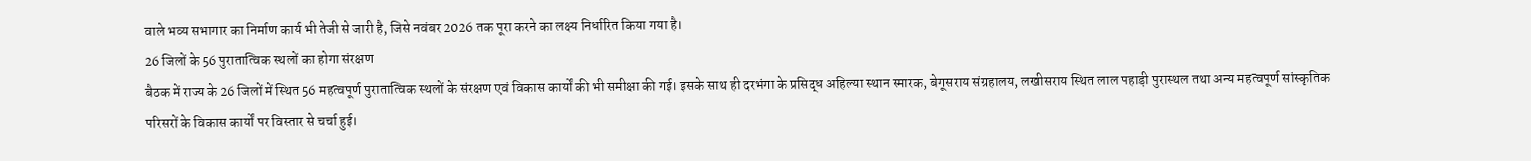वाले भव्य सभागार का निर्माण कार्य भी तेजी से जारी है, जिसे नवंबर 2026 तक पूरा करने का लक्ष्य निर्धारित किया गया है।
26 जिलों के 56 पुरातात्विक स्थलों का होगा संरक्षण
बैठक में राज्य के 26 जिलों में स्थित 56 महत्वपूर्ण पुरातात्विक स्थलों के संरक्षण एवं विकास कार्यों की भी समीक्षा की गई। इसके साथ ही दरभंगा के प्रसिद्ध अहिल्या स्थान स्मारक, बेगूसराय संग्रहालय, लखीसराय स्थित लाल पहाड़ी पुरास्थल तथा अन्य महत्वपूर्ण सांस्कृतिक परिसरों के विकास कार्यों पर विस्तार से चर्चा हुई।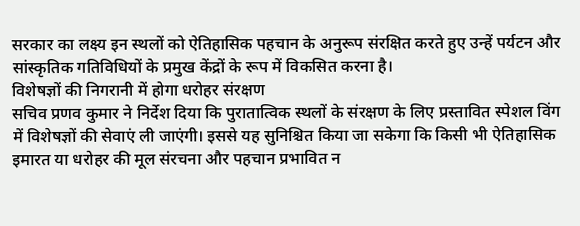सरकार का लक्ष्य इन स्थलों को ऐतिहासिक पहचान के अनुरूप संरक्षित करते हुए उन्हें पर्यटन और सांस्कृतिक गतिविधियों के प्रमुख केंद्रों के रूप में विकसित करना है।
विशेषज्ञों की निगरानी में होगा धरोहर संरक्षण
सचिव प्रणव कुमार ने निर्देश दिया कि पुरातात्विक स्थलों के संरक्षण के लिए प्रस्तावित स्पेशल विंग में विशेषज्ञों की सेवाएं ली जाएंगी। इससे यह सुनिश्चित किया जा सकेगा कि किसी भी ऐतिहासिक इमारत या धरोहर की मूल संरचना और पहचान प्रभावित न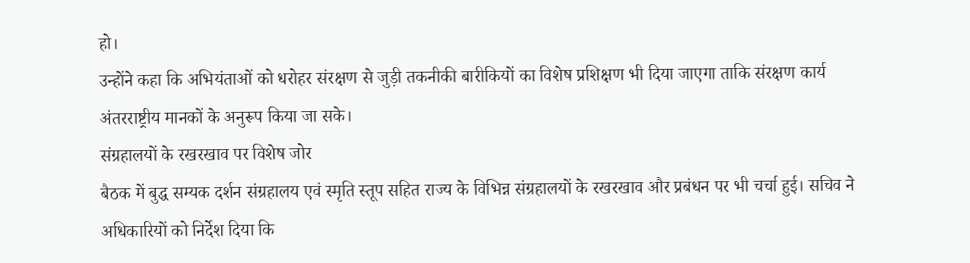हो।
उन्होंने कहा कि अभियंताओं को धरोहर संरक्षण से जुड़ी तकनीकी बारीकियों का विशेष प्रशिक्षण भी दिया जाएगा ताकि संरक्षण कार्य अंतरराष्ट्रीय मानकों के अनुरूप किया जा सके।
संग्रहालयों के रखरखाव पर विशेष जोर
बैठक में बुद्ध सम्यक दर्शन संग्रहालय एवं स्मृति स्तूप सहित राज्य के विभिन्न संग्रहालयों के रखरखाव और प्रबंधन पर भी चर्चा हुई। सचिव ने अधिकारियों को निर्देश दिया कि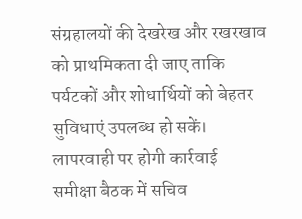संग्रहालयों की देखरेख और रखरखाव को प्राथमिकता दी जाए ताकि पर्यटकों और शोधार्थियों को बेहतर सुविधाएं उपलब्ध हो सकें।
लापरवाही पर होगी कार्रवाई
समीक्षा बैठक में सचिव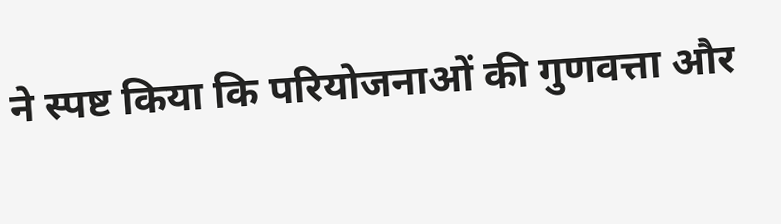ने स्पष्ट किया कि परियोजनाओं की गुणवत्ता और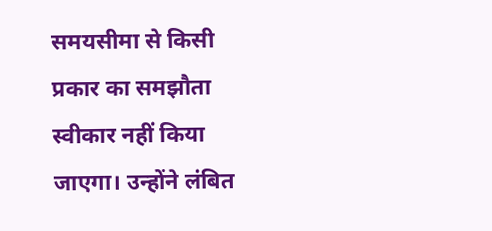समयसीमा से किसी प्रकार का समझौता स्वीकार नहीं किया जाएगा। उन्होंने लंबित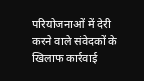परियोजनाओं में देरी करने वाले संवेदकों के खिलाफ कार्रवाई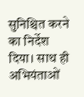सुनिश्चित करने का निर्देश दिया। साथ ही अभियंताओं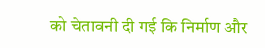को चेतावनी दी गई कि निर्माण और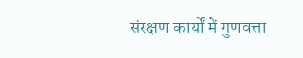संरक्षण कार्यों में गुणवत्ता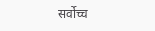सर्वोच्च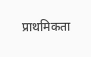प्राथमिकता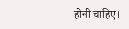होनी चाहिए।